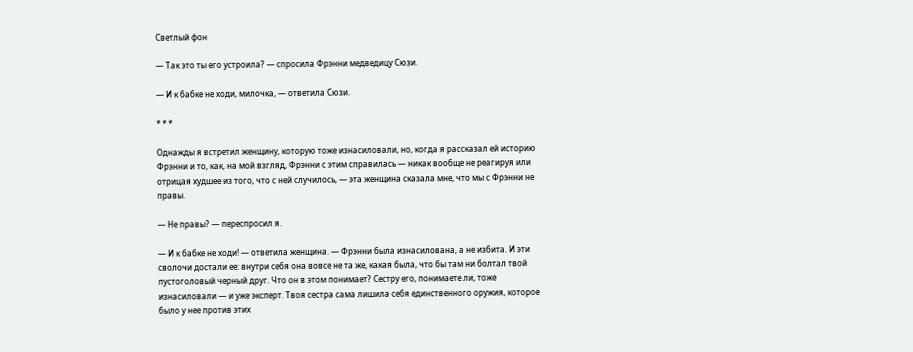Светлый фон

— Так это ты его устроила? — спросила Фрэнни медведицу Сюзи.

— И к бабке не ходи, милочка, — ответила Сюзи.

* * *

Однажды я встретил женщину, которую тоже изнасиловали, но, когда я рассказал ей историю Фрэнни и то, как, на мой взгляд, Фрэнни с этим справилась — никак вообще не реагируя или отрицая худшее из того, что с ней случилось, — эта женщина сказала мне, что мы с Фрэнни не правы.

— Не правы? — переспросил я.

— И к бабке не ходи! — ответила женщина. — Фрэнни была изнасилована, а не избита. И эти сволочи достали ее: внутри себя она вовсе не та же, какая была, что бы там ни болтал твой пустоголовый черный друг. Что он в этом понимает? Сестру его, понимаете ли, тоже изнасиловали — и уже эксперт. Твоя сестра сама лишила себя единственного оружия, которое было у нее против этих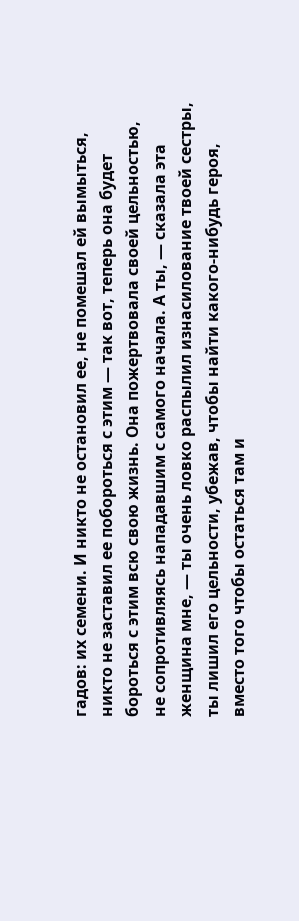гадов: их семени. И никто не остановил ее, не помешал ей вымыться, никто не заставил ее побороться с этим — так вот, теперь она будет бороться с этим всю свою жизнь. Она пожертвовала своей цельностью, не сопротивляясь нападавшим с самого начала. А ты, — сказала эта женщина мне, — ты очень ловко распылил изнасилование твоей сестры, ты лишил его цельности, убежав, чтобы найти какого-нибудь героя, вместо того чтобы остаться там и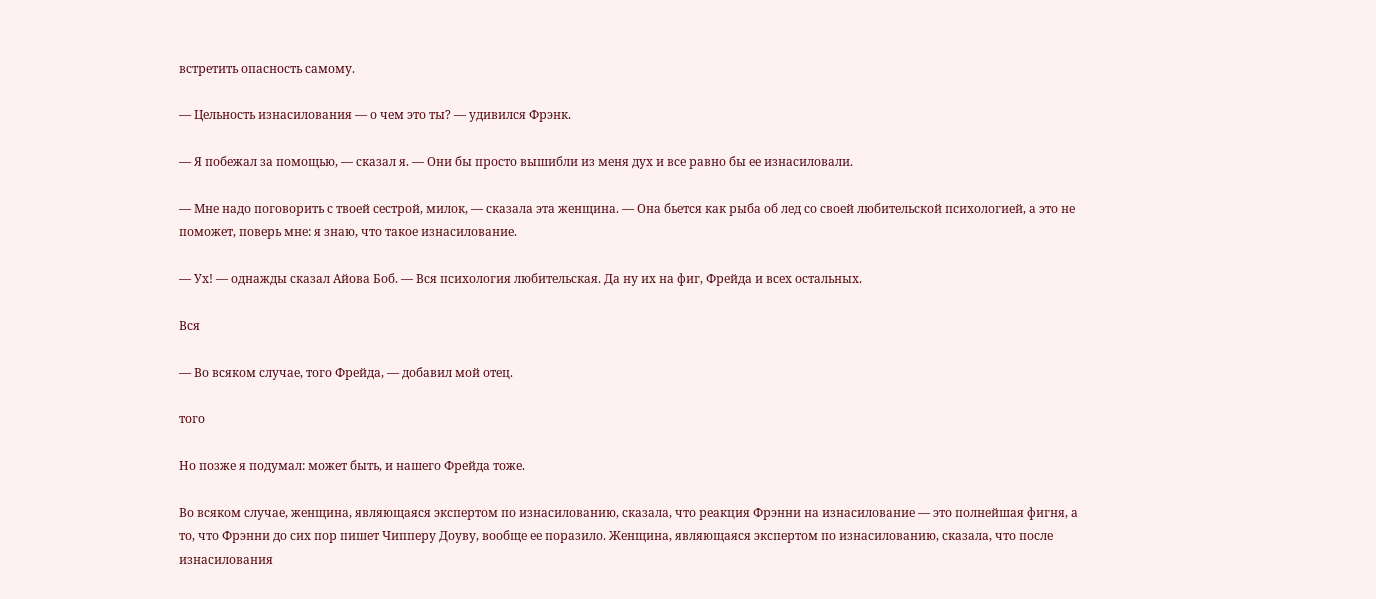встретить опасность самому.

— Цельность изнасилования — о чем это ты? — удивился Фрэнк.

— Я побежал за помощью, — сказал я. — Они бы просто вышибли из меня дух и все равно бы ее изнасиловали.

— Мне надо поговорить с твоей сестрой, милок, — сказала эта женщина. — Она бьется как рыба об лед со своей любительской психологией, а это не поможет, поверь мне: я знаю, что такое изнасилование.

— Ух! — однажды сказал Айова Боб. — Вся психология любительская. Да ну их на фиг, Фрейда и всех остальных.

Вся

— Во всяком случае, того Фрейда, — добавил мой отец.

того

Но позже я подумал: может быть, и нашего Фрейда тоже.

Во всяком случае, женщина, являющаяся экспертом по изнасилованию, сказала, что реакция Фрэнни на изнасилование — это полнейшая фигня, а то, что Фрэнни до сих пор пишет Чипперу Доуву, вообще ее поразило. Женщина, являющаяся экспертом по изнасилованию, сказала, что после изнасилования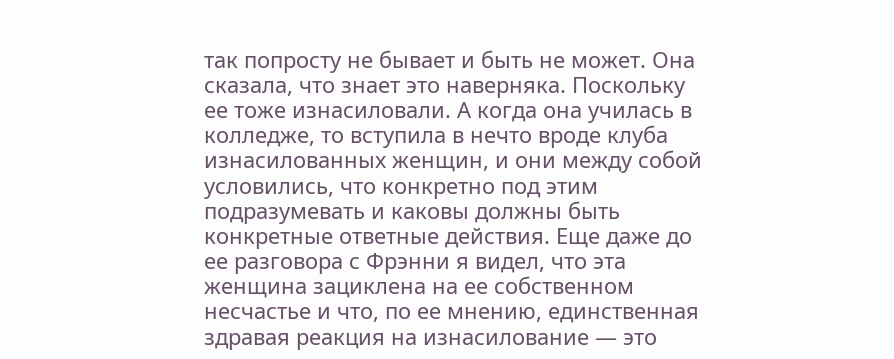так попросту не бывает и быть не может. Она сказала, что знает это наверняка. Поскольку ее тоже изнасиловали. А когда она училась в колледже, то вступила в нечто вроде клуба изнасилованных женщин, и они между собой условились, что конкретно под этим подразумевать и каковы должны быть конкретные ответные действия. Еще даже до ее разговора с Фрэнни я видел, что эта женщина зациклена на ее собственном несчастье и что, по ее мнению, единственная здравая реакция на изнасилование — это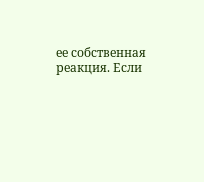ее собственная реакция. Если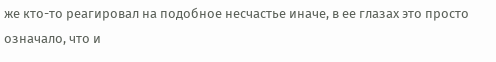же кто-то реагировал на подобное несчастье иначе, в ее глазах это просто означало, что и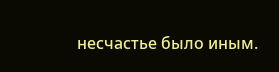несчастье было иным.